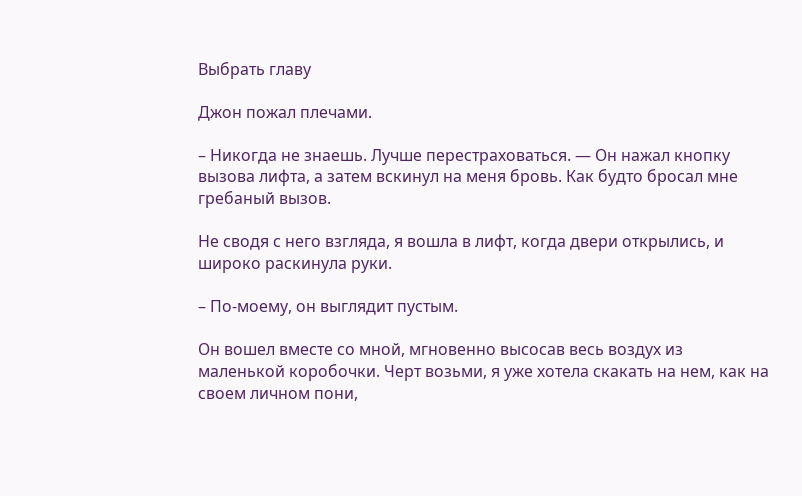Выбрать главу

Джон пожал плечами.

– Никогда не знаешь. Лучше перестраховаться. — Он нажал кнопку вызова лифта, а затем вскинул на меня бровь. Как будто бросал мне гребаный вызов.

Не сводя с него взгляда, я вошла в лифт, когда двери открылись, и широко раскинула руки.

– По-моему, он выглядит пустым.

Он вошел вместе со мной, мгновенно высосав весь воздух из маленькой коробочки. Черт возьми, я уже хотела скакать на нем, как на своем личном пони,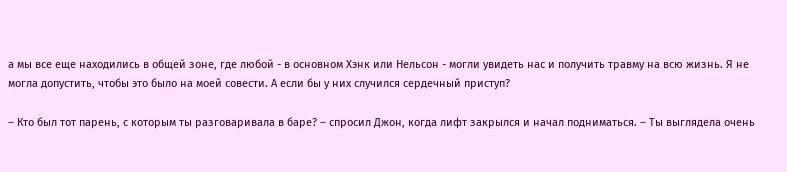а мы все еще находились в общей зоне, где любой - в основном Хэнк или Нельсон - могли увидеть нас и получить травму на всю жизнь. Я не могла допустить, чтобы это было на моей совести. А если бы у них случился сердечный приступ?

– Кто был тот парень, с которым ты разговаривала в баре? – спросил Джон, когда лифт закрылся и начал подниматься. – Ты выглядела очень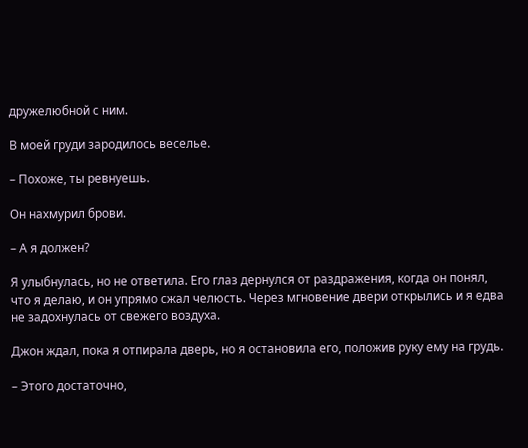дружелюбной с ним.

В моей груди зародилось веселье.

– Похоже, ты ревнуешь.

Он нахмурил брови.

– А я должен?

Я улыбнулась, но не ответила. Его глаз дернулся от раздражения, когда он понял, что я делаю, и он упрямо сжал челюсть. Через мгновение двери открылись и я едва не задохнулась от свежего воздуха.

Джон ждал, пока я отпирала дверь, но я остановила его, положив руку ему на грудь.

– Этого достаточно,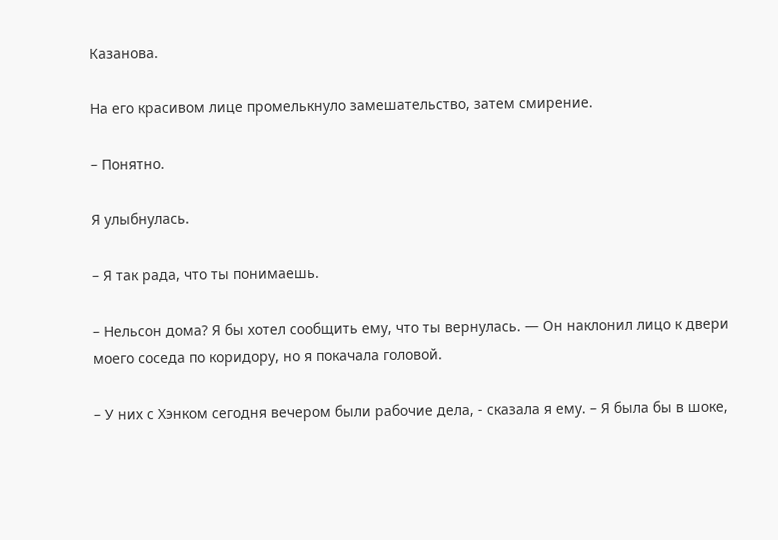Казанова.

На его красивом лице промелькнуло замешательство, затем смирение.

– Понятно.

Я улыбнулась.

– Я так рада, что ты понимаешь.

– Нельсон дома? Я бы хотел сообщить ему, что ты вернулась. — Он наклонил лицо к двери моего соседа по коридору, но я покачала головой.

– У них с Хэнком сегодня вечером были рабочие дела, - сказала я ему. – Я была бы в шоке,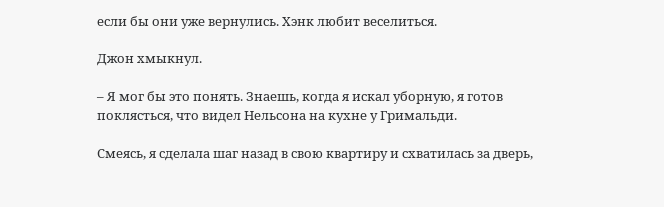если бы они уже вернулись. Хэнк любит веселиться.

Джон хмыкнул.

– Я мог бы это понять. Знаешь, когда я искал уборную, я готов поклясться, что видел Нельсона на кухне у Гримальди.

Смеясь, я сделала шаг назад в свою квартиру и схватилась за дверь,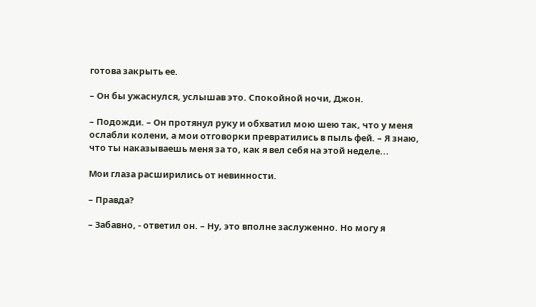готова закрыть ее.

– Он бы ужаснулся, услышав это. Спокойной ночи, Джон.

– Подожди. – Он протянул руку и обхватил мою шею так, что у меня ослабли колени, а мои отговорки превратились в пыль фей. – Я знаю, что ты наказываешь меня за то, как я вел себя на этой неделе...

Мои глаза расширились от невинности.

– Правда?

– Забавно, - ответил он. – Ну, это вполне заслуженно. Но могу я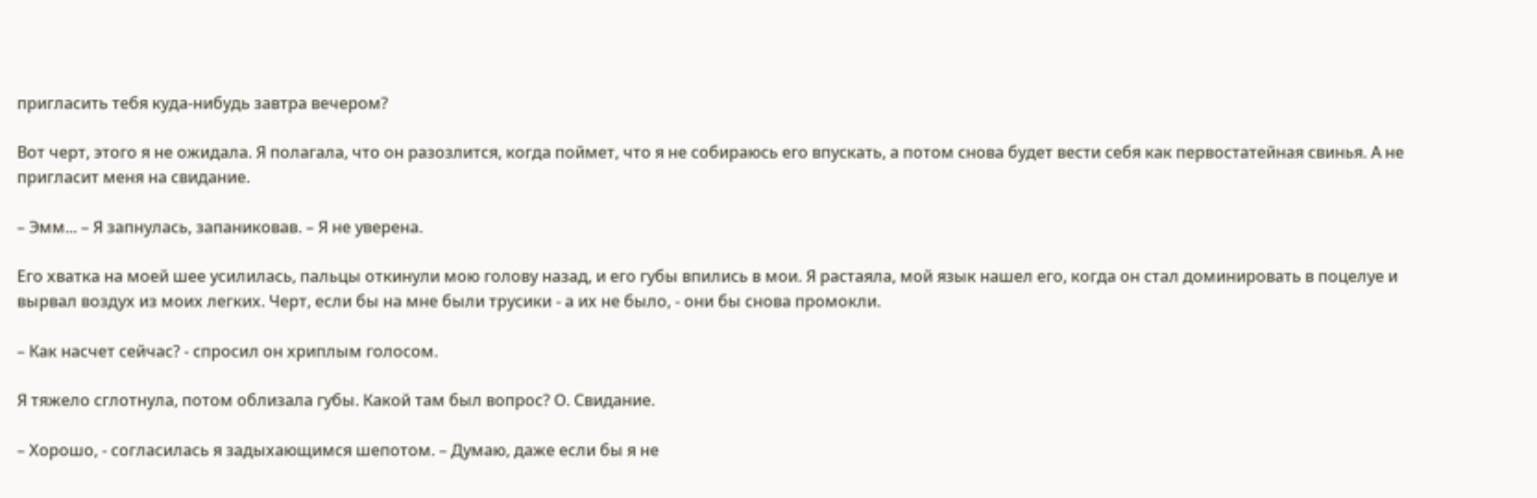пригласить тебя куда-нибудь завтра вечером?

Вот черт, этого я не ожидала. Я полагала, что он разозлится, когда поймет, что я не собираюсь его впускать, а потом снова будет вести себя как первостатейная свинья. А не пригласит меня на свидание.

– Эмм... – Я запнулась, запаниковав. – Я не уверена.

Его хватка на моей шее усилилась, пальцы откинули мою голову назад, и его губы впились в мои. Я растаяла, мой язык нашел его, когда он стал доминировать в поцелуе и вырвал воздух из моих легких. Черт, если бы на мне были трусики - а их не было, - они бы снова промокли.

– Как насчет сейчас? - спросил он хриплым голосом.

Я тяжело сглотнула, потом облизала губы. Какой там был вопрос? О. Свидание.

– Хорошо, - согласилась я задыхающимся шепотом. – Думаю, даже если бы я не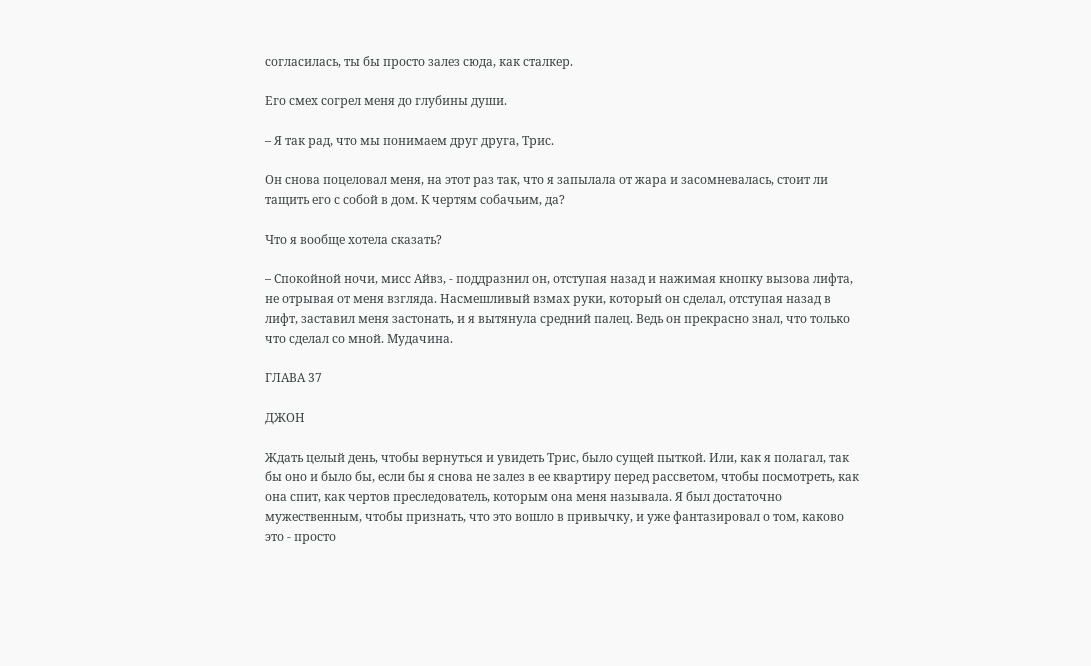согласилась, ты бы просто залез сюда, как сталкер.

Его смех согрел меня до глубины души.

– Я так рад, что мы понимаем друг друга, Трис.

Он снова поцеловал меня, на этот раз так, что я запылала от жара и засомневалась, стоит ли тащить его с собой в дом. К чертям собачьим, да?

Что я вообще хотела сказать?

– Спокойной ночи, мисс Айвз, - поддразнил он, отступая назад и нажимая кнопку вызова лифта, не отрывая от меня взгляда. Насмешливый взмах руки, который он сделал, отступая назад в лифт, заставил меня застонать, и я вытянула средний палец. Ведь он прекрасно знал, что только что сделал со мной. Мудачина.

ГЛАВА 37

ДЖОН

Ждать целый день, чтобы вернуться и увидеть Трис, было сущей пыткой. Или, как я полагал, так бы оно и было бы, если бы я снова не залез в ее квартиру перед рассветом, чтобы посмотреть, как она спит, как чертов преследователь, которым она меня называла. Я был достаточно мужественным, чтобы признать, что это вошло в привычку, и уже фантазировал о том, каково это - просто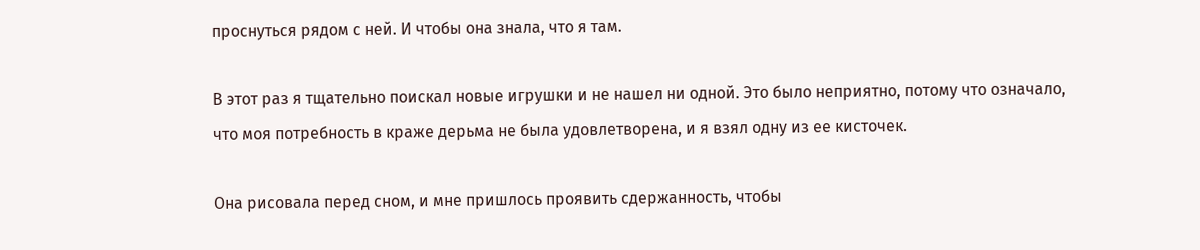проснуться рядом с ней. И чтобы она знала, что я там.

В этот раз я тщательно поискал новые игрушки и не нашел ни одной. Это было неприятно, потому что означало, что моя потребность в краже дерьма не была удовлетворена, и я взял одну из ее кисточек.

Она рисовала перед сном, и мне пришлось проявить сдержанность, чтобы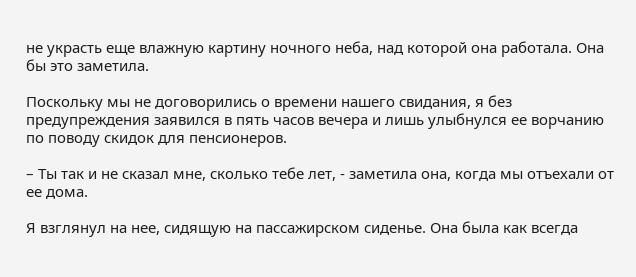не украсть еще влажную картину ночного неба, над которой она работала. Она бы это заметила.

Поскольку мы не договорились о времени нашего свидания, я без предупреждения заявился в пять часов вечера и лишь улыбнулся ее ворчанию по поводу скидок для пенсионеров.

– Ты так и не сказал мне, сколько тебе лет, - заметила она, когда мы отъехали от ее дома.

Я взглянул на нее, сидящую на пассажирском сиденье. Она была как всегда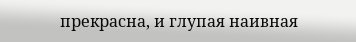прекрасна, и глупая наивная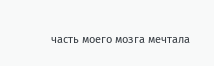часть моего мозга мечтала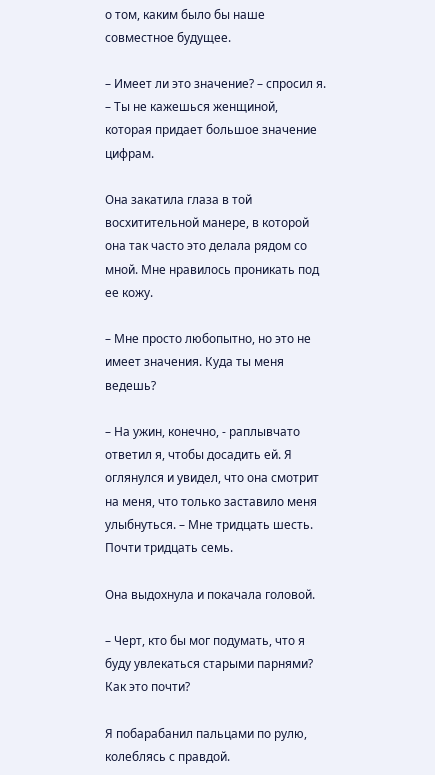о том, каким было бы наше совместное будущее.

– Имеет ли это значение? – спросил я. – Ты не кажешься женщиной, которая придает большое значение цифрам.

Она закатила глаза в той восхитительной манере, в которой она так часто это делала рядом со мной. Мне нравилось проникать под ее кожу.

– Мне просто любопытно, но это не имеет значения. Куда ты меня ведешь?

– На ужин, конечно, - раплывчато ответил я, чтобы досадить ей. Я оглянулся и увидел, что она смотрит на меня, что только заставило меня улыбнуться. – Мне тридцать шесть. Почти тридцать семь.

Она выдохнула и покачала головой.

– Черт, кто бы мог подумать, что я буду увлекаться старыми парнями? Как это почти?

Я побарабанил пальцами по рулю, колеблясь с правдой.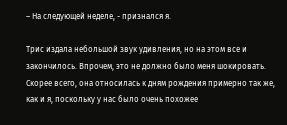– На следующей неделе, - признался я.

Трис издала небольшой звук удивления, но на этом все и закончилось. Впрочем, это не должно было меня шокировать. Скорее всего, она относилась к дням рождения примерно так же, как и я, поскольку у нас было очень похожее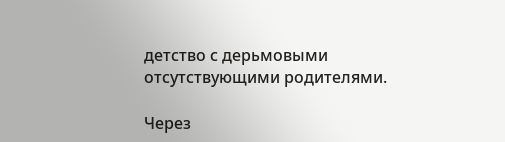детство с дерьмовыми отсутствующими родителями.

Через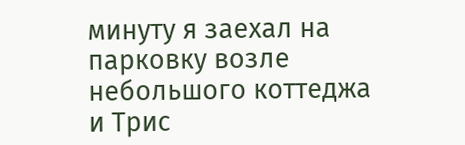минуту я заехал на парковку возле небольшого коттеджа и Трис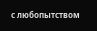с любопытством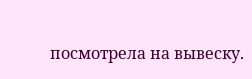посмотрела на вывеску.